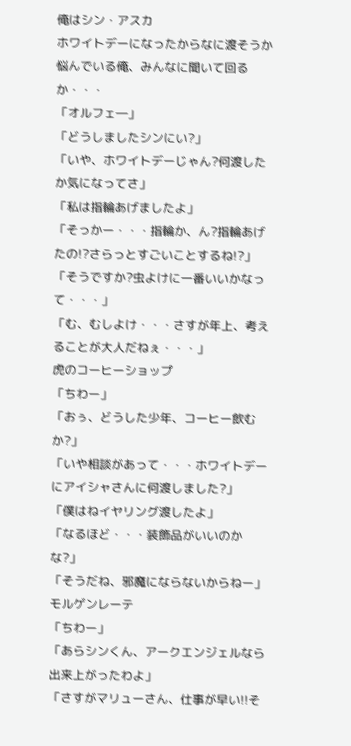俺はシン・アスカ
ホワイトデーになったからなに渡そうか悩んでいる俺、みんなに聞いて回るか・・・
「オルフェ―」
「どうしましたシンにい?」
「いや、ホワイトデーじゃん?何渡したか気になってさ」
「私は指輪あげましたよ」
「そっかー・・・指輪か、ん?指輪あげたの!?さらっとすごいことするね!?」
「そうですか?虫よけに一番いいかなって・・・」
「む、むしよけ・・・さすが年上、考えることが大人だねぇ・・・」
虎のコーヒーショップ
「ちわー」
「おぅ、どうした少年、コーヒー飲むか?」
「いや相談があって・・・ホワイトデーにアイシャさんに何渡しました?」
「僕はねイヤリング渡したよ」
「なるほど・・・装飾品がいいのかな?」
「そうだね、邪魔にならないからねー」
モルゲンレーテ
「ちわー」
「あらシンくん、アークエンジェルなら出来上がったわよ」
「さすがマリューさん、仕事が早い!!そ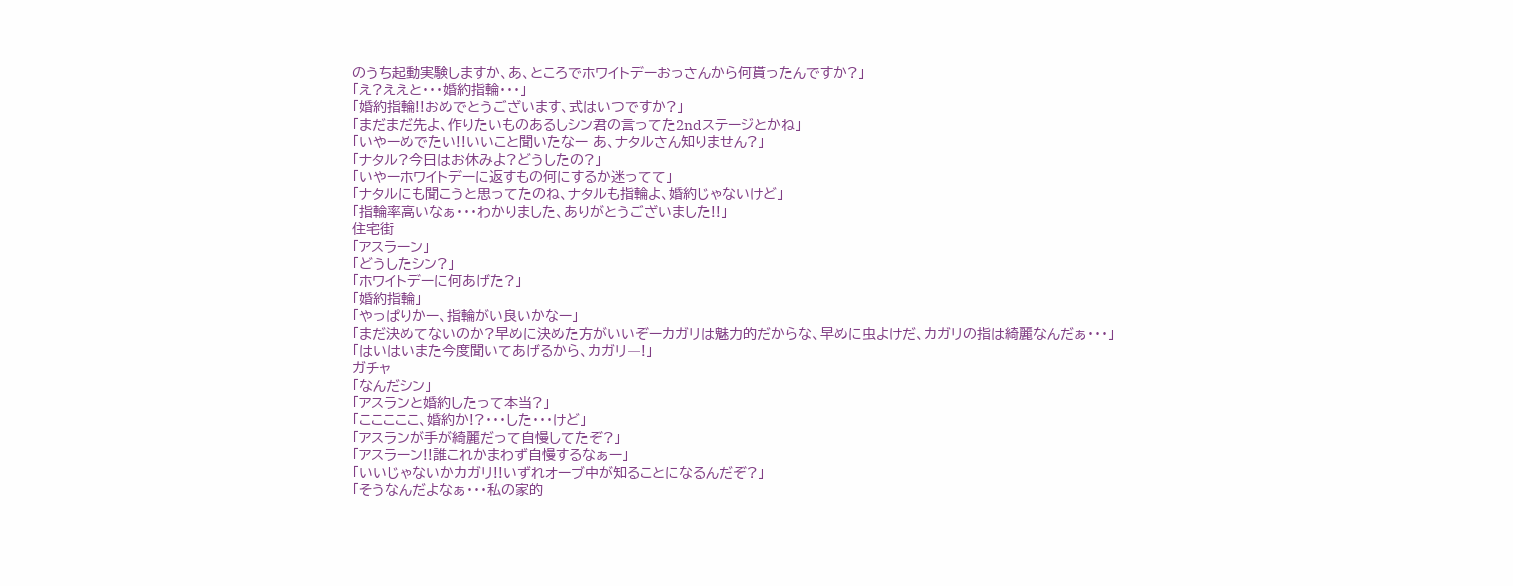のうち起動実験しますか、あ、ところでホワイトデーおっさんから何貰ったんですか?」
「え?ええと・・・婚約指輪・・・」
「婚約指輪!!おめでとうございます、式はいつですか?」
「まだまだ先よ、作りたいものあるしシン君の言ってた2ndステージとかね」
「いやーめでたい!!いいこと聞いたなー あ、ナタルさん知りません?」
「ナタル?今日はお休みよ?どうしたの?」
「いやーホワイトデーに返すもの何にするか迷ってて」
「ナタルにも聞こうと思ってたのね、ナタルも指輪よ、婚約じゃないけど」
「指輪率高いなぁ・・・わかりました、ありがとうございました!!」
住宅街
「アスラーン」
「どうしたシン?」
「ホワイトデーに何あげた?」
「婚約指輪」
「やっぱりかー、指輪がい良いかなー」
「まだ決めてないのか?早めに決めた方がいいぞーカガリは魅力的だからな、早めに虫よけだ、カガリの指は綺麗なんだぁ・・・」
「はいはいまた今度聞いてあげるから、カガリ―!」
ガチャ
「なんだシン」
「アスランと婚約したって本当?」
「こここここ、婚約か!?・・・した・・・けど」
「アスランが手が綺麗だって自慢してたぞ?」
「アスラーン!!誰これかまわず自慢するなぁー」
「いいじゃないかカガリ!!いずれオーブ中が知ることになるんだぞ?」
「そうなんだよなぁ・・・私の家的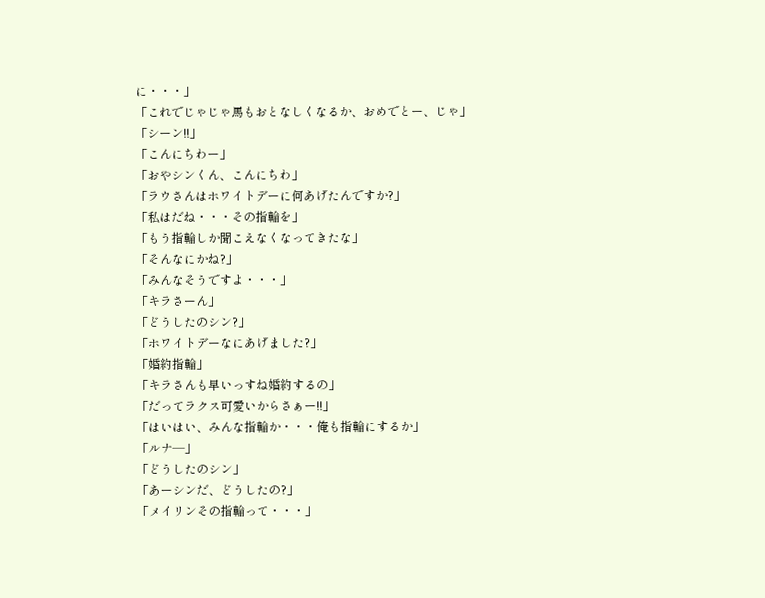に・・・」
「これでじゃじゃ馬もおとなしくなるか、おめでとー、じゃ」
「シーン!!」
「こんにちわー」
「おやシンくん、こんにちわ」
「ラウさんはホワイトデーに何あげたんですか?」
「私はだね・・・その指輪を」
「もう指輪しか聞こえなくなってきたな」
「そんなにかね?」
「みんなそうですよ・・・」
「キラさーん」
「どうしたのシン?」
「ホワイトデーなにあげました?」
「婚約指輪」
「キラさんも早いっすね婚約するの」
「だってラクス可愛いからさぁー!!」
「はいはい、みんな指輪か・・・俺も指輪にするか」
「ルナ―」
「どうしたのシン」
「あーシンだ、どうしたの?」
「メイリンその指輪って・・・」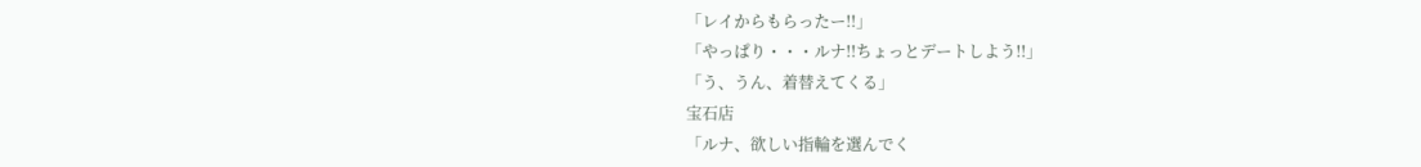「レイからもらったー!!」
「やっぱり・・・ルナ!!ちょっとデートしよう!!」
「う、うん、着替えてくる」
宝石店
「ルナ、欲しい指輪を選んでく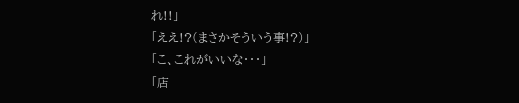れ!!」
「ええ!?(まさかそういう事!?)」
「こ、これがいいな・・・」
「店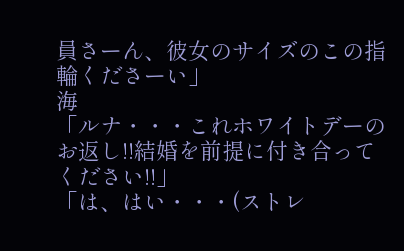員さーん、彼女のサイズのこの指輪くださーい」
海
「ルナ・・・これホワイトデーのお返し!!結婚を前提に付き合ってください!!」
「は、はい・・・(ストレ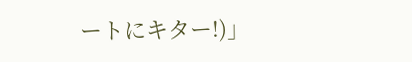ートにキター!)」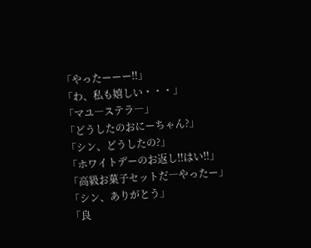「やったーーー!!」
「わ、私も嬉しい・・・」
「マユ―ステラ―」
「どうしたのおにーちゃん?」
「シン、どうしたの?」
「ホワイトデーのお返し!!はい!!」
「高級お菓子セットだ―やったー」
「シン、ありがとう」
「良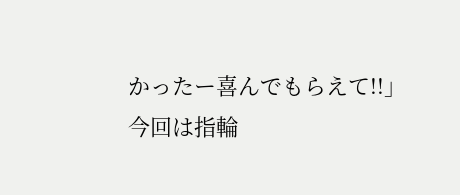かったー喜んでもらえて!!」
今回は指輪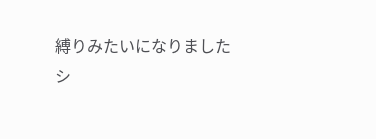縛りみたいになりました
シ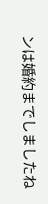ンは婚約までしましたね